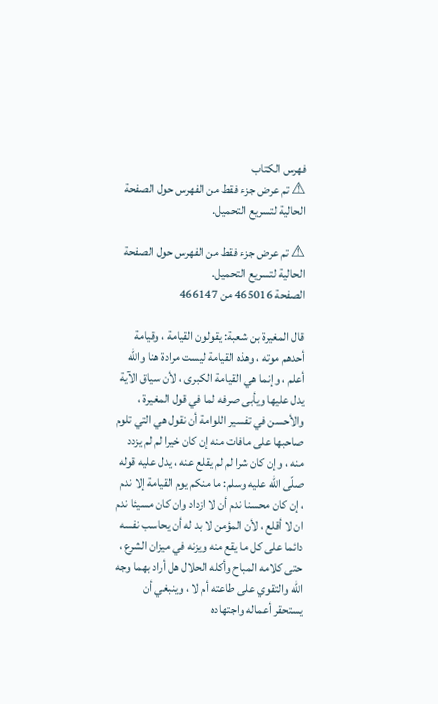فهرس الكتاب
⚠ تم عرض جزء فقط من الفهرس حول الصفحة الحالية لتسريع التحميل.

⚠ تم عرض جزء فقط من الفهرس حول الصفحة الحالية لتسريع التحميل.
الصفحة 465016 من 466147

قال المغيرة بن شعبة: يقولون القيامة ، وقيامة أحدهم موته ، وهذه القيامة ليست مرادة هنا واللّه أعلم ، وإنما هي القيامة الكبرى ، لأن سياق الآية يدل عليها ويأبى صرفه لما في قول المغيرة ، والأحسن في تفسير اللوامة أن نقول هي التي تلوم صاحبها على مافات منه إن كان خيرا لم لم يزدد منه ، وإن كان شرا لم لم يقلع عنه ، يدل عليه قوله صلّى اللّه عليه وسلم: ما منكم يوم القيامة إلا ندم ، إن كان محسنا ندم أن لا ازداد وان كان مسيئا ندم ان لا أقلع ، لأن المؤمن لا بد له أن يحاسب نفسه دائما على كل ما يقع منه ويزنه في ميزان الشرع ، حتى كلامه المباح وأكله الحلال هل أراد بهما وجه اللّه والتقوي على طاعته أم لا ، وينبغي أن يستحقر أعماله واجتهاده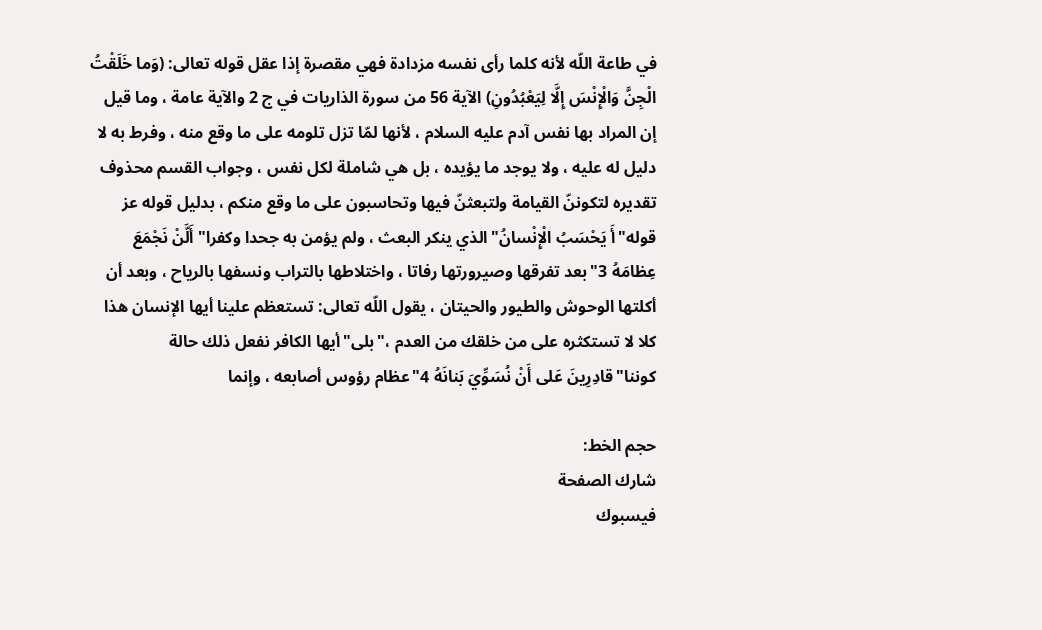في طاعة اللّه لأنه كلما رأى نفسه مزدادة فهي مقصرة إذا عقل قوله تعالى: (وَما خَلَقْتُ الْجِنَّ وَالْإِنْسَ إِلَّا لِيَعْبُدُونِ) الآية 56 من سورة الذاريات في ج 2 والآية عامة ، وما قيل إن المراد بها نفس آدم عليه السلام ، لأنها لمّا تزل تلومه على ما وقع منه ، وفرط به لا دليل له عليه ، ولا يوجد ما يؤيده ، بل هي شاملة لكل نفس ، وجواب القسم محذوف تقديره لتكوننّ القيامة ولتبعثنّ فيها وتحاسبون على ما وقع منكم ، بدليل قوله عز قوله"أَ يَحْسَبُ الْإِنْسانُ"الذي ينكر البعث ، ولم يؤمن به جحدا وكفرا"أَلَّنْ نَجْمَعَ عِظامَهُ 3"بعد تفرقها وصيرورتها رفاتا ، واختلاطها بالتراب ونسفها بالرياح ، وبعد أن أكلتها الوحوش والطيور والحيتان ، يقول اللّه تعالى: تستعظم علينا أيها الإنسان هذا كلا لا تستكثره على من خلقك من العدم ،"بلى"أيها الكافر نفعل ذلك حالة كوننا"قادِرِينَ عَلى أَنْ نُسَوِّيَ بَنانَهُ 4"عظام رؤوس أصابعه ، وإنما

حجم الخط:
شارك الصفحة
فيسبوك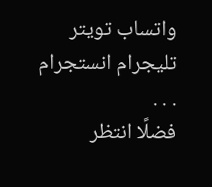واتساب تويتر تليجرام انستجرام
. . .
فضلًا انتظر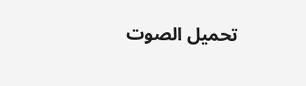تحميل الصوت